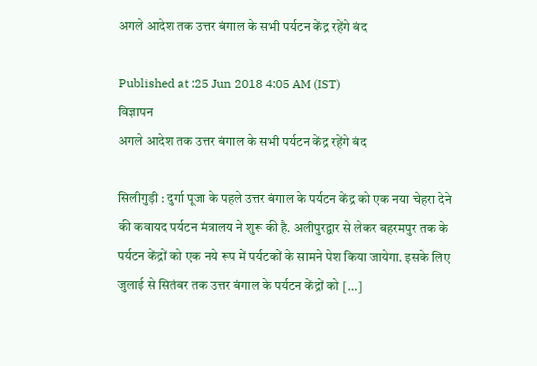अगले आदेश तक उत्तर बंगाल के सभी पर्यटन केंद्र रहेंगे बंद

Published at :25 Jun 2018 4:05 AM (IST)
विज्ञापन
अगले आदेश तक उत्तर बंगाल के सभी पर्यटन केंद्र रहेंगे बंद

सिलीगुड़ी : दुर्गा पूजा के पहले उत्तर बंगाल के पर्यटन केंद्र को एक नया चेहरा देने की कवायद पर्यटन मंत्रालय ने शुरू की है. अलीपुरद्वार से लेकर बहरमपुर तक के पर्यटन केंद्रों को एक नये रूप में पर्यटकों के सामने पेश किया जायेगा. इसके लिए जुलाई से सितंबर तक उत्तर बंगाल के पर्यटन केंद्रों को […]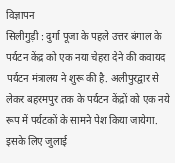विज्ञापन
सिलीगुड़ी : दुर्गा पूजा के पहले उत्तर बंगाल के पर्यटन केंद्र को एक नया चेहरा देने की कवायद पर्यटन मंत्रालय ने शुरू की है. अलीपुरद्वार से लेकर बहरमपुर तक के पर्यटन केंद्रों को एक नये रूप में पर्यटकों के सामने पेश किया जायेगा. इसके लिए जुलाई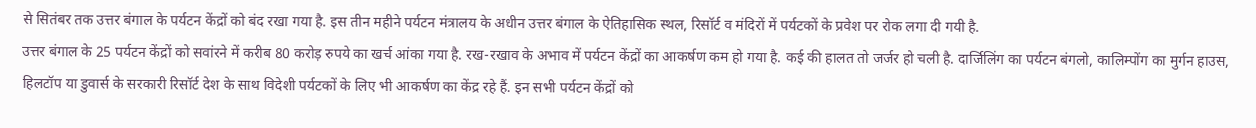से सितंबर तक उत्तर बंगाल के पर्यटन केंद्रों को बंद रखा गया है. इस तीन महीने पर्यटन मंत्रालय के अधीन उत्तर बंगाल के ऐतिहासिक स्थल, रिसॉर्ट व मंदिरों में पर्यटकों के प्रवेश पर रोक लगा दी गयी है.
उत्तर बंगाल के 25 पर्यटन केंद्रों को सवांरने में करीब 80 करोड़ रुपये का खर्च आंका गया है. रख-रखाव के अभाव में पर्यटन केंद्रों का आकर्षण कम हो गया है. कई की हालत तो जर्जर हो चली है. दार्जिलिंग का पर्यटन बंगलो, कालिम्पोंग का मुर्गन हाउस, हिलटॉप या डुवार्स के सरकारी रिसॉर्ट देश के साथ विदेशी पर्यटकों के लिए भी आकर्षण का केंद्र रहे हैं. इन सभी पर्यटन केंद्रों को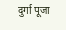दुर्गा पूजा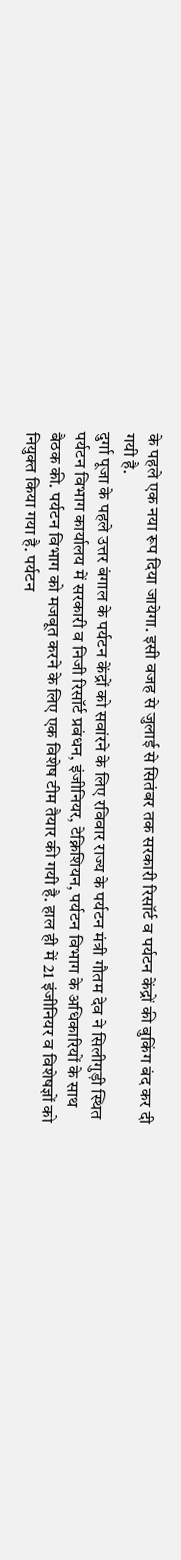के पहले एक नया रूप दिया जायेगा. इसी वजह से जुलाई से सितंबर तक सरकारी रिसॉर्ट व पर्यटन केंद्रों की बुकिंग बंद कर दी गयी है.
दुर्गा पूजा के पहले उत्तर बंगाल के पर्यटन केंद्रों को सवांरने के लिए रविवार राज्य के पर्यटन मंत्री गौतम देव ने सिलीगुड़ी स्थित पर्यटन विभाग कार्यालय में सरकारी व निजी रिसॉर्ट प्रबंधन, इंजीनियर, टेक्निशियन, पर्यटन विभाग के अधिकारियों के साथ बैठक की. पर्यटन विभाग को मजबूत करने के लिए एक विशेष टीम तैयार की गयी है. हाल ही में 21 इंजीनियर व विशेषज्ञों को नियुक्त किया गया है. पर्यटन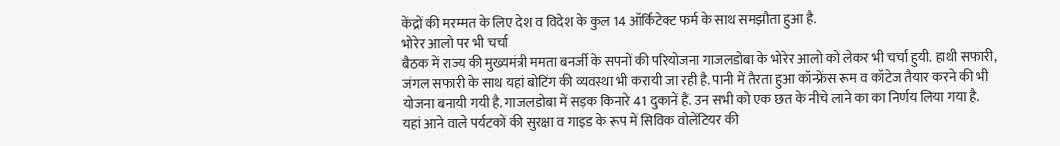केंद्रों की मरम्मत के लिए देश व विदेश के कुल 14 ऑर्किटेक्ट फर्म के साथ समझौता हुआ है.
भोरेर आलो पर भी चर्चा
बैठक में राज्य की मुख्यमंत्री ममता बनर्जी के सपनों की परियोजना गाजलडोबा के भोरेर आलो को लेकर भी चर्चा हुयी. हाथी सफारी, जंगल सफारी के साथ यहां बोटिंग की व्यवस्था भी करायी जा रही है. पानी में तैरता हुआ कॉन्फ्रेंस रूम व कॉटेज तैयार करने की भी योजना बनायी गयी है. गाजलडोबा में सड़क किनारे 41 दुकानें हैं. उन सभी को एक छत के नीचे लाने का का निर्णय लिया गया है.
यहां आने वाले पर्यटकों की सुरक्षा व गाइड के रूप में सिविक वोलेंटियर की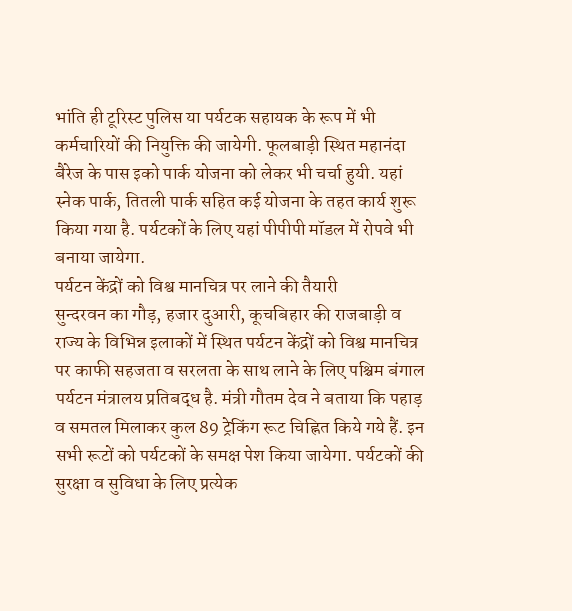भांति ही टूरिस्ट पुलिस या पर्यटक सहायक के रूप में भी कर्मचारियों की नियुक्ति की जायेगी. फूलबाड़ी स्थित महानंदा बैरेज के पास इको पार्क योजना को लेकर भी चर्चा हुयी. यहां स्नेक पार्क, तितली पार्क सहित कई योजना के तहत कार्य शुरू किया गया है. पर्यटकों के लिए यहां पीपीपी मॉडल में रोपवे भी बनाया जायेगा.
पर्यटन केंद्रों को विश्व मानचित्र पर लाने की तैयारी
सुन्दरवन का गौड़, हजार दुआरी, कूचबिहार की राजबाड़ी व राज्य के विभिन्न इलाकों में स्थित पर्यटन केंद्रों को विश्व मानचित्र पर काफी सहजता व सरलता के साथ लाने के लिए पश्चिम बंगाल पर्यटन मंत्रालय प्रतिबद्ध है. मंत्री गौतम देव ने बताया कि पहाड़ व समतल मिलाकर कुल 89 ट्रेकिंग रूट चिह्नित किये गये हैं. इन सभी रूटों को पर्यटकों के समक्ष पेश किया जायेगा. पर्यटकों की सुरक्षा व सुविधा के लिए प्रत्येक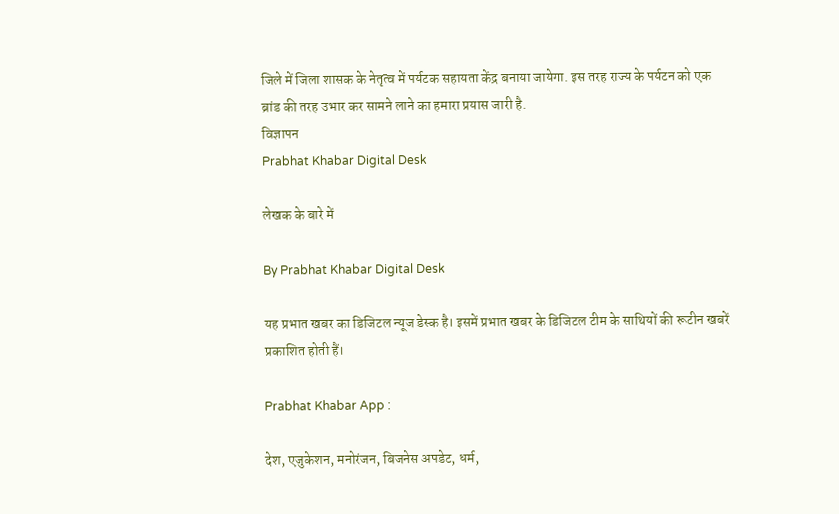जिले में जिला शासक के नेतृत्व में पर्यटक सहायता केंद्र बनाया जायेगा. इस तरह राज्य के पर्यटन को एक ब्रांड की तरह उभार कर सामने लाने का हमारा प्रयास जारी है.
विज्ञापन
Prabhat Khabar Digital Desk

लेखक के बारे में

By Prabhat Khabar Digital Desk

यह प्रभात खबर का डिजिटल न्यूज डेस्क है। इसमें प्रभात खबर के डिजिटल टीम के साथियों की रूटीन खबरें प्रकाशित होती हैं।

Prabhat Khabar App :

देश, एजुकेशन, मनोरंजन, बिजनेस अपडेट, धर्म,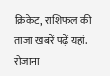क्रिकेट, राशिफल की ताजा खबरें पढ़ें यहां. रोजाना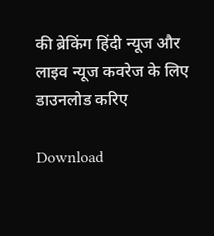की ब्रेकिंग हिंदी न्यूज और लाइव न्यूज कवरेज के लिए डाउनलोड करिए

Download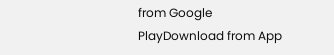from Google PlayDownload from App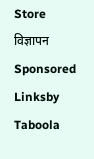Store
विज्ञापन
Sponsored Linksby Taboola